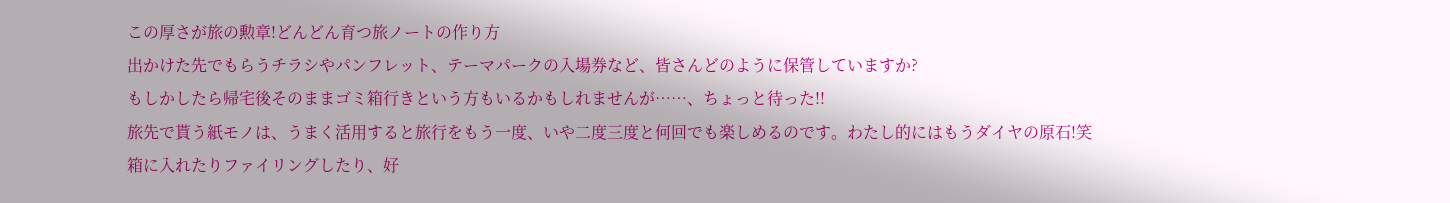この厚さが旅の勲章!どんどん育つ旅ノートの作り方
出かけた先でもらうチラシやパンフレット、テーマパークの入場券など、皆さんどのように保管していますか?
もしかしたら帰宅後そのままゴミ箱行きという方もいるかもしれませんが……、ちょっと待った!!
旅先で貰う紙モノは、うまく活用すると旅行をもう一度、いや二度三度と何回でも楽しめるのです。わたし的にはもうダイヤの原石!笑
箱に入れたりファイリングしたり、好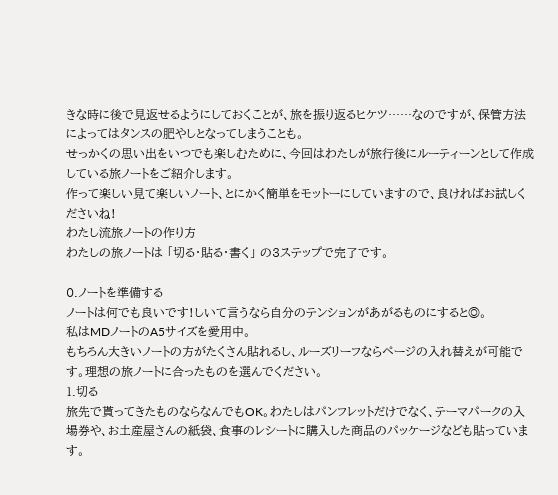きな時に後で見返せるようにしておくことが、旅を振り返るヒケツ……なのですが、保管方法によってはタンスの肥やしとなってしまうことも。
せっかくの思い出をいつでも楽しむために、今回はわたしが旅行後にルーティーンとして作成している旅ノートをご紹介します。
作って楽しい見て楽しいノート、とにかく簡単をモットーにしていますので、良ければお試しくださいね!
わたし流旅ノートの作り方
わたしの旅ノートは 「切る・貼る・書く」 の3ステップで完了です。

0.ノートを準備する
ノートは何でも良いです!しいて言うなら自分のテンションがあがるものにすると◎。
私はMDノートのA5サイズを愛用中。
もちろん大きいノートの方がたくさん貼れるし、ルーズリーフならページの入れ替えが可能です。理想の旅ノートに合ったものを選んでください。
1.切る
旅先で貰ってきたものならなんでもOK。わたしはパンフレットだけでなく、テーマパークの入場券や、お土産屋さんの紙袋、食事のレシートに購入した商品のパッケージなども貼っています。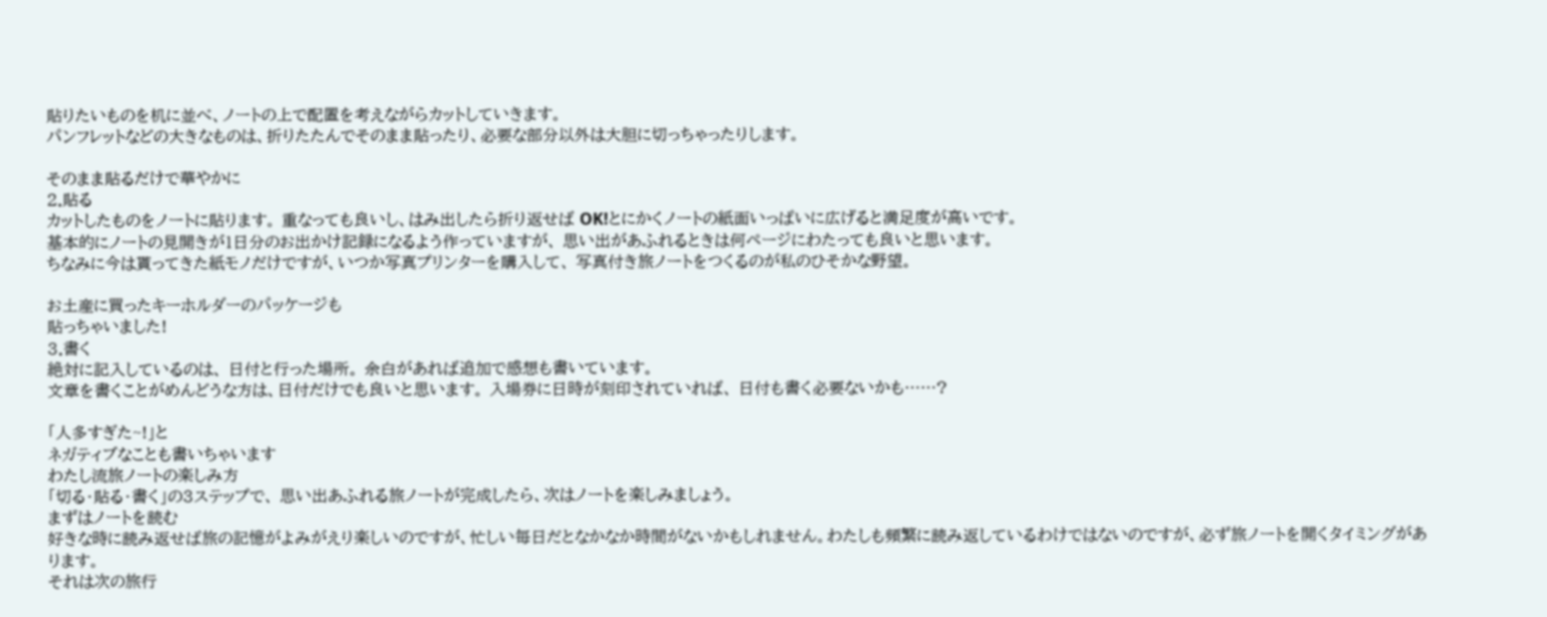貼りたいものを机に並べ、ノートの上で配置を考えながらカットしていきます。
パンフレットなどの大きなものは、折りたたんでそのまま貼ったり、必要な部分以外は大胆に切っちゃったりします。

そのまま貼るだけで華やかに
2.貼る
カットしたものをノートに貼ります。 重なっても良いし、はみ出したら折り返せば OK!とにかくノートの紙面いっぱいに広げると満足度が高いです。
基本的にノートの見開きが1日分のお出かけ記録になるよう作っていますが、 思い出があふれるときは何ページにわたっても良いと思います。
ちなみに今は貰ってきた紙モノだけですが、いつか写真プリンターを購入して、 写真付き旅ノートをつくるのが私のひそかな野望。

お土産に買ったキーホルダーのパッケージも
貼っちゃいました!
3.書く
絶対に記入しているのは、 日付と行った場所。 余白があれば追加で感想も書いています。
文章を書くことがめんどうな方は、日付だけでも良いと思います。 入場券に日時が刻印されていれば、 日付も書く必要ないかも……?

「人多すぎた~!」と
ネガティブなことも書いちゃいます
わたし流旅ノートの楽しみ方
「切る・貼る・書く」の3ステップで、 思い出あふれる旅ノートが完成したら、次はノートを楽しみましょう。
まずはノートを読む
好きな時に読み返せば旅の記憶がよみがえり楽しいのですが、忙しい毎日だとなかなか時間がないかもしれません。わたしも頻繁に読み返しているわけではないのですが、必ず旅ノートを開くタイミングがあります。
それは次の旅行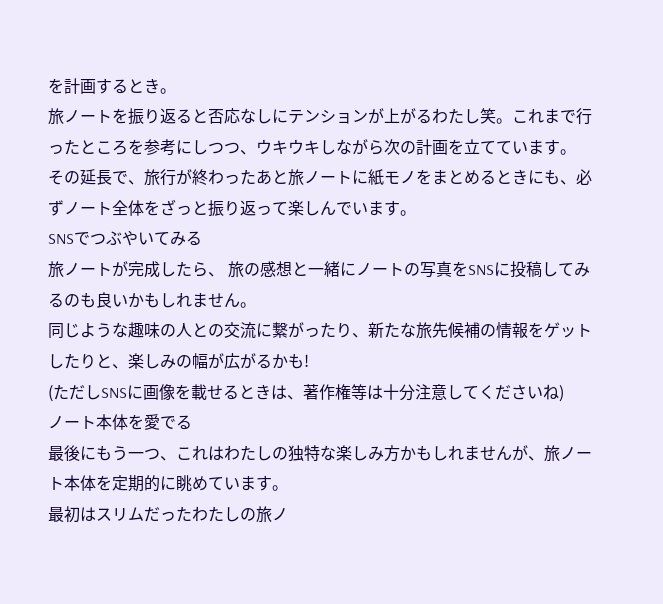を計画するとき。
旅ノートを振り返ると否応なしにテンションが上がるわたし笑。これまで行ったところを参考にしつつ、ウキウキしながら次の計画を立てています。
その延長で、旅行が終わったあと旅ノートに紙モノをまとめるときにも、必ずノート全体をざっと振り返って楽しんでいます。
SNSでつぶやいてみる
旅ノートが完成したら、 旅の感想と一緒にノートの写真をSNSに投稿してみるのも良いかもしれません。
同じような趣味の人との交流に繋がったり、新たな旅先候補の情報をゲットしたりと、楽しみの幅が広がるかも!
(ただしSNSに画像を載せるときは、著作権等は十分注意してくださいね)
ノート本体を愛でる
最後にもう一つ、これはわたしの独特な楽しみ方かもしれませんが、旅ノート本体を定期的に眺めています。
最初はスリムだったわたしの旅ノ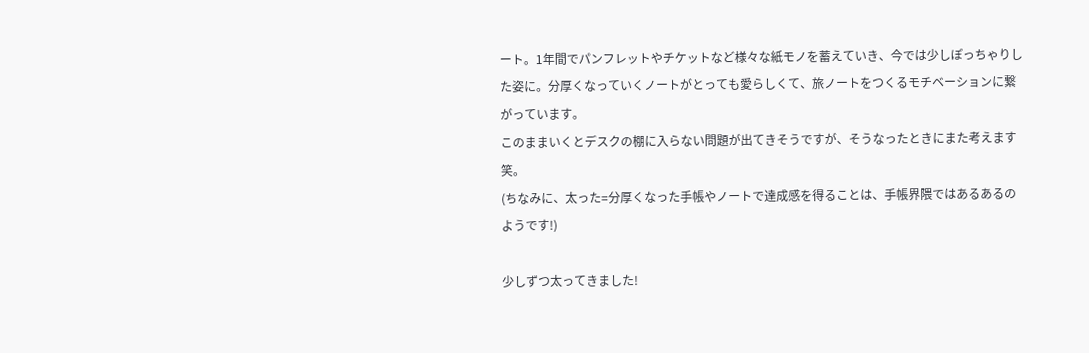ート。1年間でパンフレットやチケットなど様々な紙モノを蓄えていき、今では少しぽっちゃりした姿に。分厚くなっていくノートがとっても愛らしくて、旅ノートをつくるモチベーションに繋がっています。
このままいくとデスクの棚に入らない問題が出てきそうですが、そうなったときにまた考えます笑。
(ちなみに、太った=分厚くなった手帳やノートで達成感を得ることは、手帳界隈ではあるあるのようです!)

少しずつ太ってきました!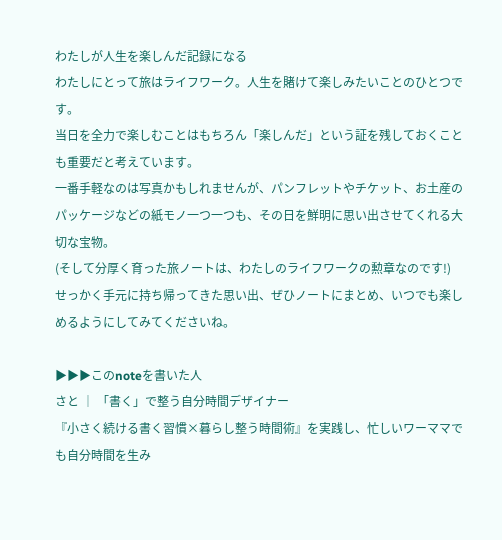わたしが人生を楽しんだ記録になる
わたしにとって旅はライフワーク。人生を賭けて楽しみたいことのひとつです。
当日を全力で楽しむことはもちろん「楽しんだ」という証を残しておくことも重要だと考えています。
一番手軽なのは写真かもしれませんが、パンフレットやチケット、お土産のパッケージなどの紙モノ一つ一つも、その日を鮮明に思い出させてくれる大切な宝物。
(そして分厚く育った旅ノートは、わたしのライフワークの勲章なのです!)
せっかく手元に持ち帰ってきた思い出、ぜひノートにまとめ、いつでも楽しめるようにしてみてくださいね。

▶▶▶このnoteを書いた人
さと │ 「書く」で整う自分時間デザイナー
『小さく続ける書く習慣×暮らし整う時間術』を実践し、忙しいワーママでも自分時間を生み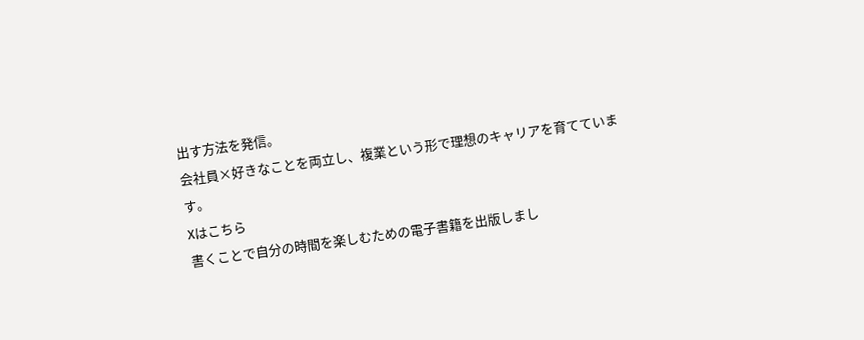出す方法を発信。
会社員×好きなことを両立し、複業という形で理想のキャリアを育てています。
Xはこちら
書くことで自分の時間を楽しむための電子書籍を出版しまし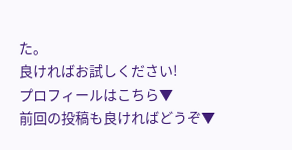た。
良ければお試しください!
プロフィールはこちら▼
前回の投稿も良ければどうぞ▼